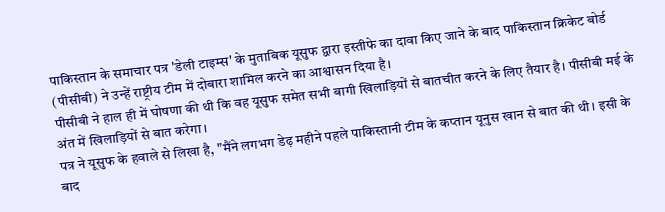पाकिस्तान के समाचार पत्र 'डेली टाइम्स' के मुताबिक यूसुफ द्वारा इस्तीफे का दावा किए जाने के बाद पाकिस्तान क्रिकेट बोर्ड (पीसीबी) ने उन्हें राष्ट्रीय टीम में दोबारा शामिल करने का आश्वासन दिया है।
पीसीबी ने हाल ही में घोषणा की थी कि वह यूसुफ समेत सभी बागी खिलाड़ियों से बातचीत करने के लिए तैयार है। पीसीबी मई के अंत में खिलाड़ियों से बात करेगा।
पत्र ने यूसुफ के हवाले से लिखा है, "मैंने लगभग डेढ़ महीने पहले पाकिस्तानी टीम के कप्तान यूनुस खान से बात की थी। इसी के बाद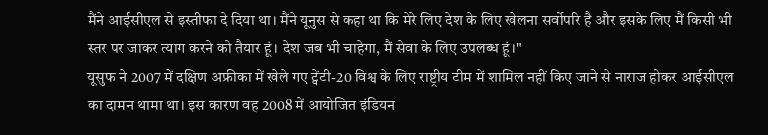मैंने आईसीएल से इस्तीफा दे दिया था। मैंने यूनुस से कहा था कि मेरे लिए देश के लिए खेलना सर्वोपरि है और इसके लिए मैं किसी भी स्तर पर जाकर त्याग करने को तैयार हूं। देश जब भी चाहेगा, मैं सेवा के लिए उपलब्ध हूं।"
यूसुफ ने 2007 में दक्षिण अफ्रीका में खेले गए ट्वेंटी-20 विश्व के लिए राष्ट्रीय टीम में शामिल नहीं किए जाने से नाराज होकर आईसीएल का दामन थामा था। इस कारण वह 2008 में आयोजित इंडियन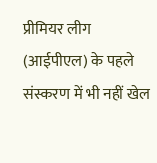प्रीमियर लीग (आईपीएल) के पहले संस्करण में भी नहीं खेल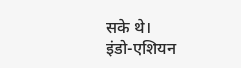सके थे।
इंडो-एशियन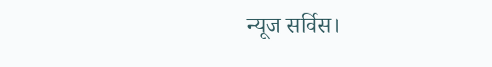न्यूज सर्विस।